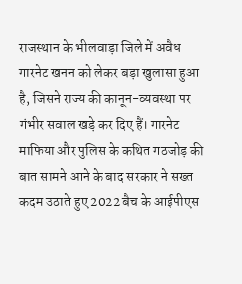राजस्थान के भीलवाड़ा जिले में अवैध गारनेट खनन को लेकर बड़ा खुलासा हुआ है, जिसने राज्य की कानून-व्यवस्था पर गंभीर सवाल खड़े कर दिए हैं। गारनेट माफिया और पुलिस के कथित गठजोड़ की बात सामने आने के बाद सरकार ने सख्त कदम उठाते हुए 2022 बैच के आईपीएस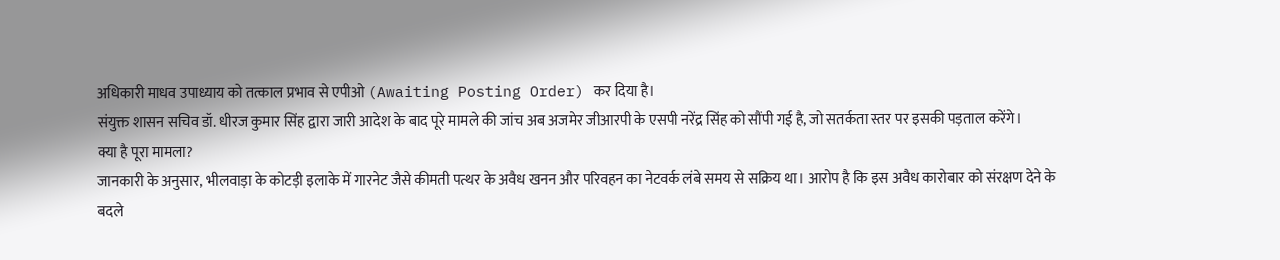अधिकारी माधव उपाध्याय को तत्काल प्रभाव से एपीओ (Awaiting Posting Order) कर दिया है।
संयुक्त शासन सचिव डॉ. धीरज कुमार सिंह द्वारा जारी आदेश के बाद पूरे मामले की जांच अब अजमेर जीआरपी के एसपी नरेंद्र सिंह को सौंपी गई है, जो सतर्कता स्तर पर इसकी पड़ताल करेंगे।
क्या है पूरा मामला?
जानकारी के अनुसार, भीलवाड़ा के कोटड़ी इलाके में गारनेट जैसे कीमती पत्थर के अवैध खनन और परिवहन का नेटवर्क लंबे समय से सक्रिय था। आरोप है कि इस अवैध कारोबार को संरक्षण देने के बदले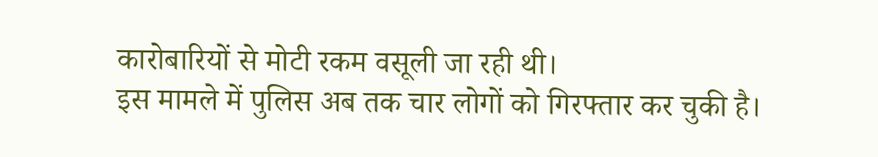कारोबारियों से मोटी रकम वसूली जा रही थी।
इस मामले में पुलिस अब तक चार लोगों को गिरफ्तार कर चुकी है।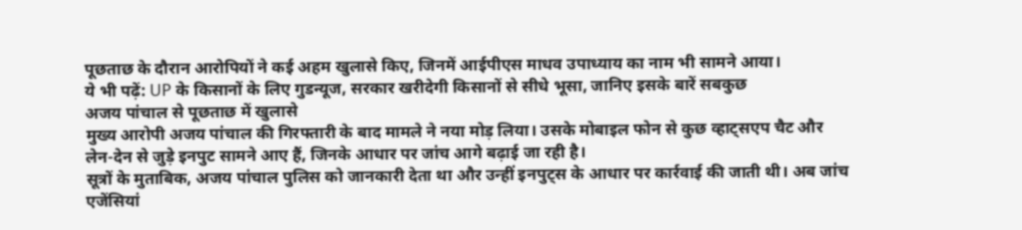पूछताछ के दौरान आरोपियों ने कई अहम खुलासे किए, जिनमें आईपीएस माधव उपाध्याय का नाम भी सामने आया।
ये भी पढ़ें: UP के किसानों के लिए गुडन्यूज, सरकार खरीदेगी किसानों से सीधे भूसा, जानिए इसके बारें सबकुछ
अजय पांचाल से पूछताछ में खुलासे
मुख्य आरोपी अजय पांचाल की गिरफ्तारी के बाद मामले ने नया मोड़ लिया। उसके मोबाइल फोन से कुछ व्हाट्सएप चैट और लेन-देन से जुड़े इनपुट सामने आए हैं, जिनके आधार पर जांच आगे बढ़ाई जा रही है।
सूत्रों के मुताबिक, अजय पांचाल पुलिस को जानकारी देता था और उन्हीं इनपुट्स के आधार पर कार्रवाई की जाती थी। अब जांच एजेंसियां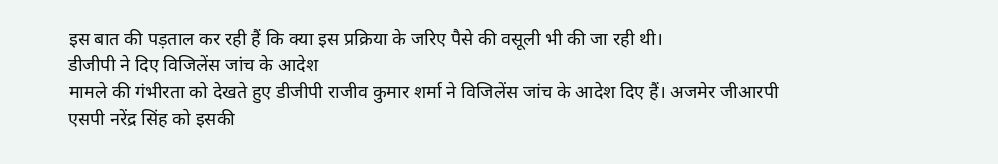इस बात की पड़ताल कर रही हैं कि क्या इस प्रक्रिया के जरिए पैसे की वसूली भी की जा रही थी।
डीजीपी ने दिए विजिलेंस जांच के आदेश
मामले की गंभीरता को देखते हुए डीजीपी राजीव कुमार शर्मा ने विजिलेंस जांच के आदेश दिए हैं। अजमेर जीआरपी एसपी नरेंद्र सिंह को इसकी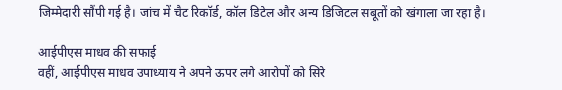जिम्मेदारी सौंपी गई है। जांच में चैट रिकॉर्ड, कॉल डिटेल और अन्य डिजिटल सबूतों को खंगाला जा रहा है।

आईपीएस माधव की सफाई
वहीं, आईपीएस माधव उपाध्याय ने अपने ऊपर लगे आरोपों को सिरे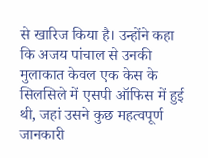से खारिज किया है। उन्होंने कहा कि अजय पांचाल से उनकी मुलाकात केवल एक केस के सिलसिले में एसपी ऑफिस में हुई थी, जहां उसने कुछ महत्वपूर्ण जानकारी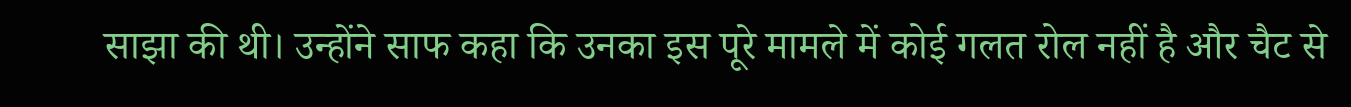साझा की थी। उन्होंने साफ कहा कि उनका इस पूरे मामले में कोई गलत रोल नहीं है और चैट से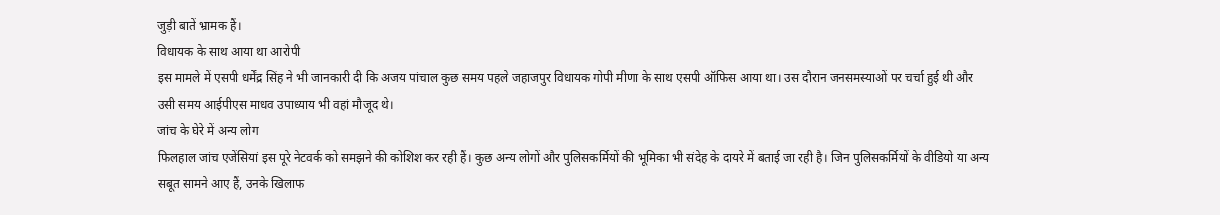जुड़ी बातें भ्रामक हैं।
विधायक के साथ आया था आरोपी
इस मामले में एसपी धर्मेंद्र सिंह ने भी जानकारी दी कि अजय पांचाल कुछ समय पहले जहाजपुर विधायक गोपी मीणा के साथ एसपी ऑफिस आया था। उस दौरान जनसमस्याओं पर चर्चा हुई थी और उसी समय आईपीएस माधव उपाध्याय भी वहां मौजूद थे।
जांच के घेरे में अन्य लोग
फिलहाल जांच एजेंसियां इस पूरे नेटवर्क को समझने की कोशिश कर रही हैं। कुछ अन्य लोगों और पुलिसकर्मियों की भूमिका भी संदेह के दायरे में बताई जा रही है। जिन पुलिसकर्मियों के वीडियो या अन्य सबूत सामने आए हैं, उनके खिलाफ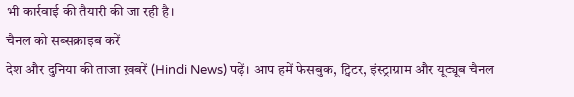भी कार्रवाई की तैयारी की जा रही है।
चैनल को सब्सक्राइब करें
देश और दुनिया की ताजा ख़बरें (Hindi News) पढ़ें। आप हमें फेसबुक, ट्विटर, इंस्ट्राग्राम और यूट्यूब चैनल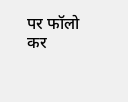पर फॉलो कर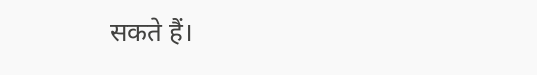सकते हैं।